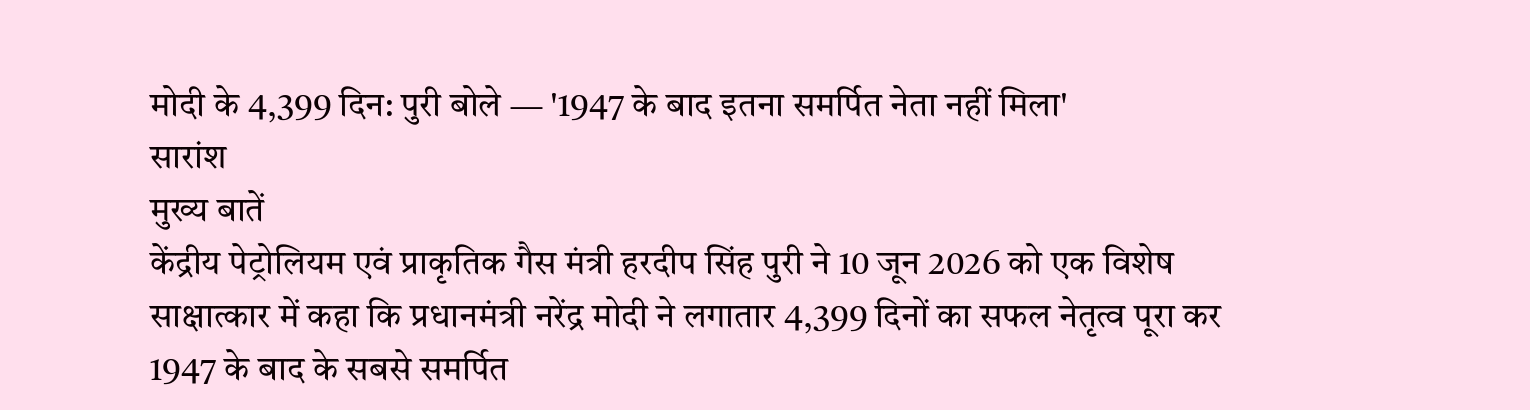मोदी के 4,399 दिन: पुरी बोले — '1947 के बाद इतना समर्पित नेता नहीं मिला'
सारांश
मुख्य बातें
केंद्रीय पेट्रोलियम एवं प्राकृतिक गैस मंत्री हरदीप सिंह पुरी ने 10 जून 2026 को एक विशेष साक्षात्कार में कहा कि प्रधानमंत्री नरेंद्र मोदी ने लगातार 4,399 दिनों का सफल नेतृत्व पूरा कर 1947 के बाद के सबसे समर्पित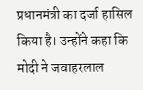प्रधानमंत्री का दर्जा हासिल किया है। उन्होंने कहा कि मोदी ने जवाहरलाल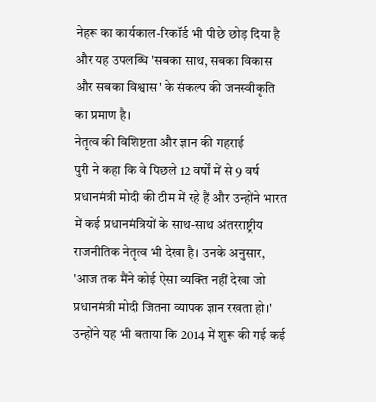नेहरू का कार्यकाल-रिकॉर्ड भी पीछे छोड़ दिया है और यह उपलब्धि 'सबका साथ, सबका विकास और सबका विश्वास' के संकल्प की जनस्वीकृति का प्रमाण है।
नेतृत्व की विशिष्टता और ज्ञान की गहराई
पुरी ने कहा कि वे पिछले 12 वर्षों में से 9 वर्ष प्रधानमंत्री मोदी की टीम में रहे हैं और उन्होंने भारत में कई प्रधानमंत्रियों के साथ-साथ अंतरराष्ट्रीय राजनीतिक नेतृत्व भी देखा है। उनके अनुसार, 'आज तक मैंने कोई ऐसा व्यक्ति नहीं देखा जो प्रधानमंत्री मोदी जितना व्यापक ज्ञान रखता हो।' उन्होंने यह भी बताया कि 2014 में शुरू की गई कई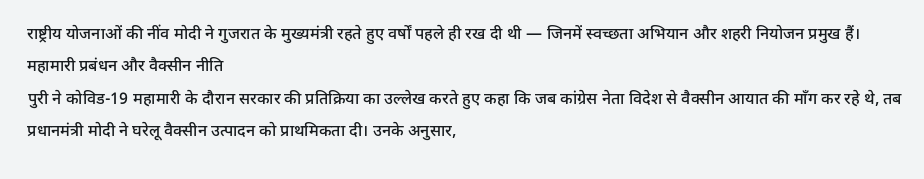राष्ट्रीय योजनाओं की नींव मोदी ने गुजरात के मुख्यमंत्री रहते हुए वर्षों पहले ही रख दी थी — जिनमें स्वच्छता अभियान और शहरी नियोजन प्रमुख हैं।
महामारी प्रबंधन और वैक्सीन नीति
पुरी ने कोविड-19 महामारी के दौरान सरकार की प्रतिक्रिया का उल्लेख करते हुए कहा कि जब कांग्रेस नेता विदेश से वैक्सीन आयात की माँग कर रहे थे, तब प्रधानमंत्री मोदी ने घरेलू वैक्सीन उत्पादन को प्राथमिकता दी। उनके अनुसार,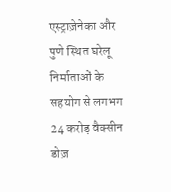एस्ट्राज़ेनेका और पुणे स्थित घरेलू निर्माताओं के सहयोग से लगभग 24 करोड़ वैक्सीन डोज़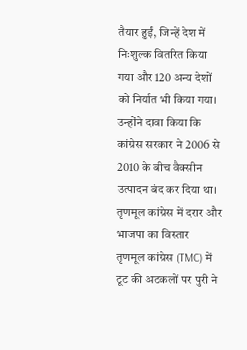तैयार हुईं, जिन्हें देश में निःशुल्क वितरित किया गया और 120 अन्य देशों को निर्यात भी किया गया। उन्होंने दावा किया कि कांग्रेस सरकार ने 2006 से 2010 के बीच वैक्सीन उत्पादन बंद कर दिया था।
तृणमूल कांग्रेस में दरार और भाजपा का विस्तार
तृणमूल कांग्रेस (TMC) में टूट की अटकलों पर पुरी ने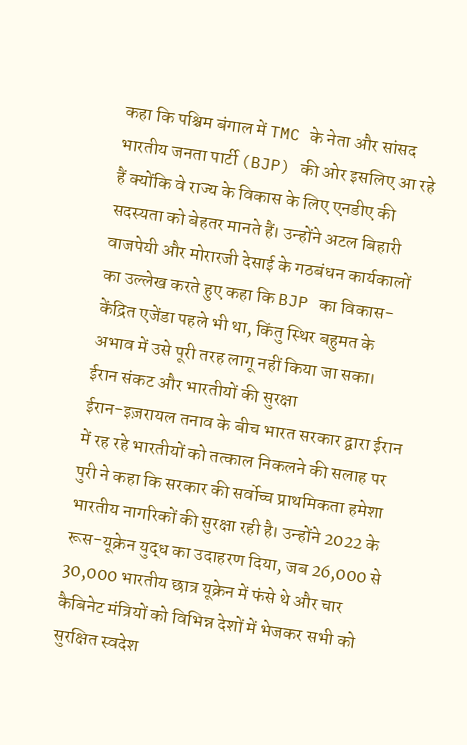कहा कि पश्चिम बंगाल में TMC के नेता और सांसद भारतीय जनता पार्टी (BJP) की ओर इसलिए आ रहे हैं क्योंकि वे राज्य के विकास के लिए एनडीए की सदस्यता को बेहतर मानते हैं। उन्होंने अटल बिहारी वाजपेयी और मोरारजी देसाई के गठबंधन कार्यकालों का उल्लेख करते हुए कहा कि BJP का विकास-केंद्रित एजेंडा पहले भी था, किंतु स्थिर बहुमत के अभाव में उसे पूरी तरह लागू नहीं किया जा सका।
ईरान संकट और भारतीयों की सुरक्षा
ईरान-इज़रायल तनाव के बीच भारत सरकार द्वारा ईरान में रह रहे भारतीयों को तत्काल निकलने की सलाह पर पुरी ने कहा कि सरकार की सर्वोच्च प्राथमिकता हमेशा भारतीय नागरिकों की सुरक्षा रही है। उन्होंने 2022 के रूस-यूक्रेन युद्ध का उदाहरण दिया, जब 26,000 से 30,000 भारतीय छात्र यूक्रेन में फंसे थे और चार कैबिनेट मंत्रियों को विभिन्न देशों में भेजकर सभी को सुरक्षित स्वदेश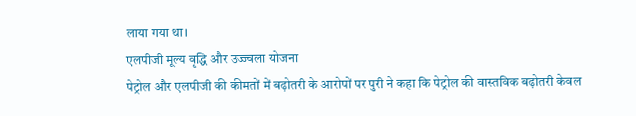लाया गया था।
एलपीजी मूल्य वृद्धि और उज्ज्वला योजना
पेट्रोल और एलपीजी की कीमतों में बढ़ोतरी के आरोपों पर पुरी ने कहा कि पेट्रोल की वास्तविक बढ़ोतरी केवल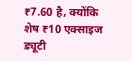₹7.60 है, क्योंकि शेष ₹10 एक्साइज ड्यूटी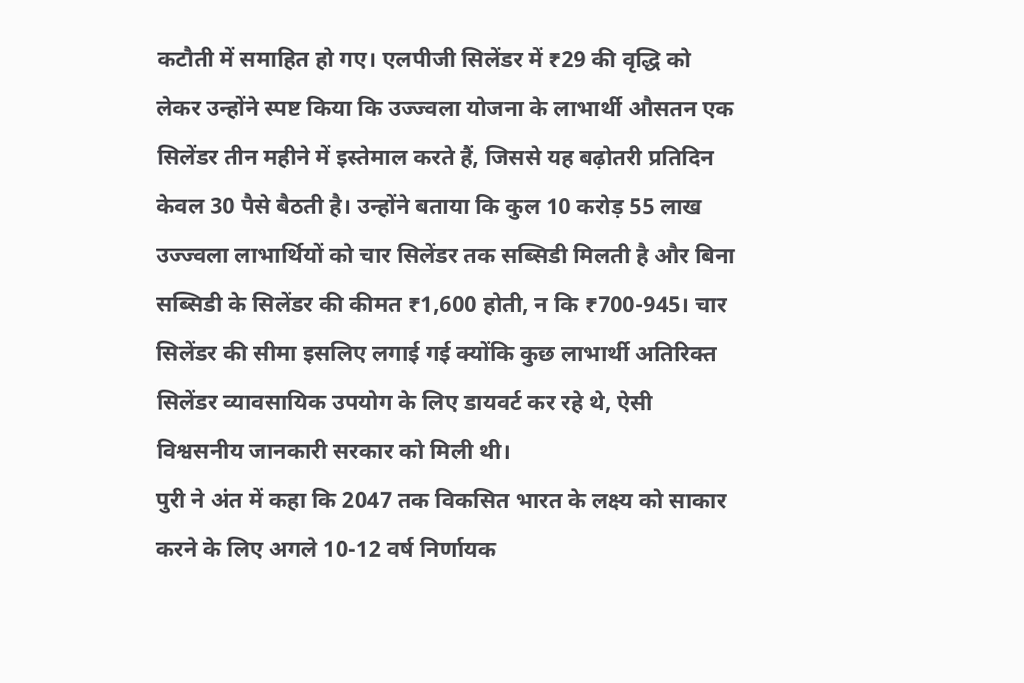कटौती में समाहित हो गए। एलपीजी सिलेंडर में ₹29 की वृद्धि को लेकर उन्होंने स्पष्ट किया कि उज्ज्वला योजना के लाभार्थी औसतन एक सिलेंडर तीन महीने में इस्तेमाल करते हैं, जिससे यह बढ़ोतरी प्रतिदिन केवल 30 पैसे बैठती है। उन्होंने बताया कि कुल 10 करोड़ 55 लाख उज्ज्वला लाभार्थियों को चार सिलेंडर तक सब्सिडी मिलती है और बिना सब्सिडी के सिलेंडर की कीमत ₹1,600 होती, न कि ₹700-945। चार सिलेंडर की सीमा इसलिए लगाई गई क्योंकि कुछ लाभार्थी अतिरिक्त सिलेंडर व्यावसायिक उपयोग के लिए डायवर्ट कर रहे थे, ऐसी विश्वसनीय जानकारी सरकार को मिली थी।
पुरी ने अंत में कहा कि 2047 तक विकसित भारत के लक्ष्य को साकार करने के लिए अगले 10-12 वर्ष निर्णायक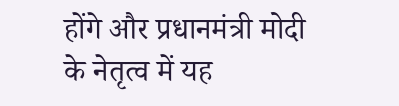होंगे और प्रधानमंत्री मोदी के नेतृत्व में यह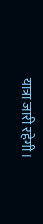यात्रा जारी रहेगी।